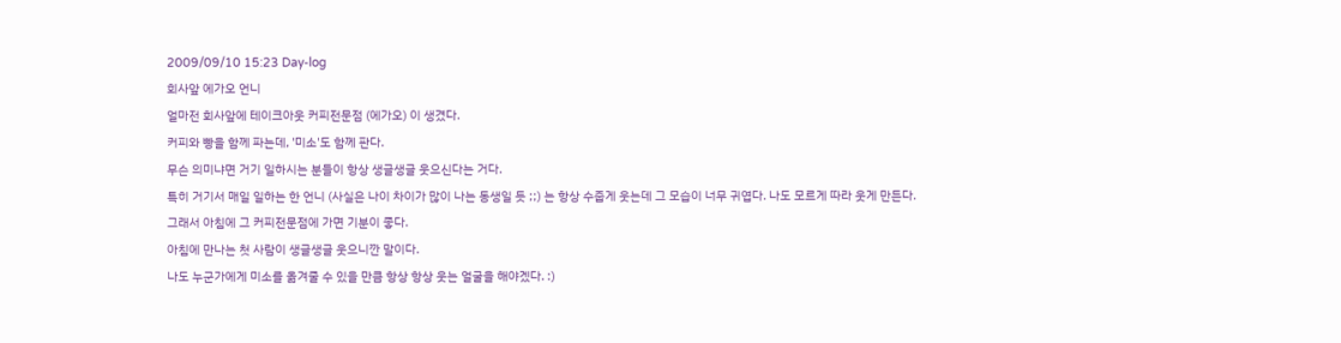2009/09/10 15:23 Day-log
회사앞 에가오 언니
얼마전 회사앞에 테이크아웃 커피전문점 (에가오) 이 생겼다.
커피와 빵을 함께 파는데, '미소'도 함께 판다.
무슨 의미냐면 거기 일하시는 분들이 항상 생글생글 웃으신다는 거다.
특히 거기서 매일 일하는 한 언니 (사실은 나이 차이가 많이 나는 동생일 듯 ;;) 는 항상 수줍게 웃는데 그 모습이 너무 귀엽다. 나도 모르게 따라 웃게 만든다.
그래서 아침에 그 커피전문점에 가면 기분이 좋다.
아침에 만나는 첫 사람이 생글생글 웃으니깐 말이다.
나도 누군가에게 미소를 옮겨줄 수 있을 만큼 항상 항상 웃는 얼굴을 해야겠다. :)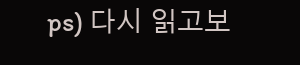ps) 다시 읽고보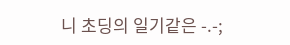니 초딩의 일기같은 -.-;